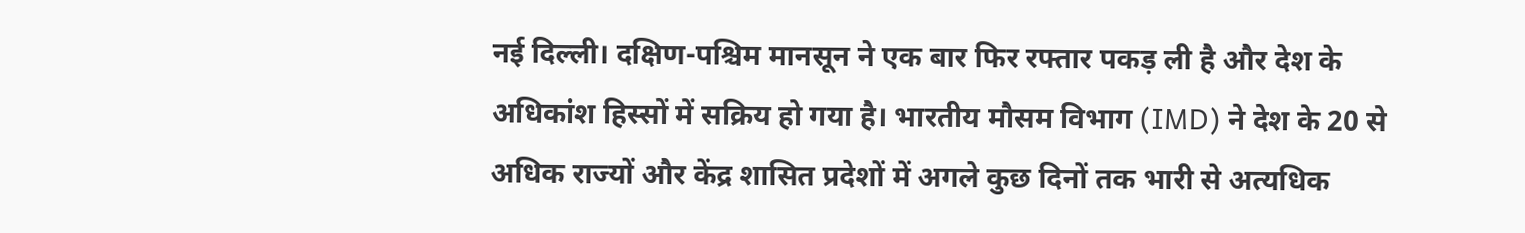नई दिल्ली। दक्षिण-पश्चिम मानसून ने एक बार फिर रफ्तार पकड़ ली है और देश के अधिकांश हिस्सों में सक्रिय हो गया है। भारतीय मौसम विभाग (IMD) ने देश के 20 से अधिक राज्यों और केंद्र शासित प्रदेशों में अगले कुछ दिनों तक भारी से अत्यधिक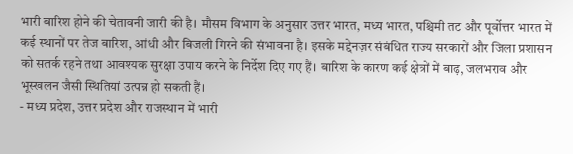भारी बारिश होने की चेतावनी जारी की है। मौसम विभाग के अनुसार उत्तर भारत, मध्य भारत, पश्चिमी तट और पूर्वोत्तर भारत में कई स्थानों पर तेज बारिश, आंधी और बिजली गिरने की संभावना है। इसके मद्देनज़र संबंधित राज्य सरकारों और जिला प्रशासन को सतर्क रहने तथा आवश्यक सुरक्षा उपाय करने के निर्देश दिए गए हैं। बारिश के कारण कई क्षेत्रों में बाढ़, जलभराव और भूस्खलन जैसी स्थितियां उत्पन्न हो सकती हैं।
- मध्य प्रदेश, उत्तर प्रदेश और राजस्थान में भारी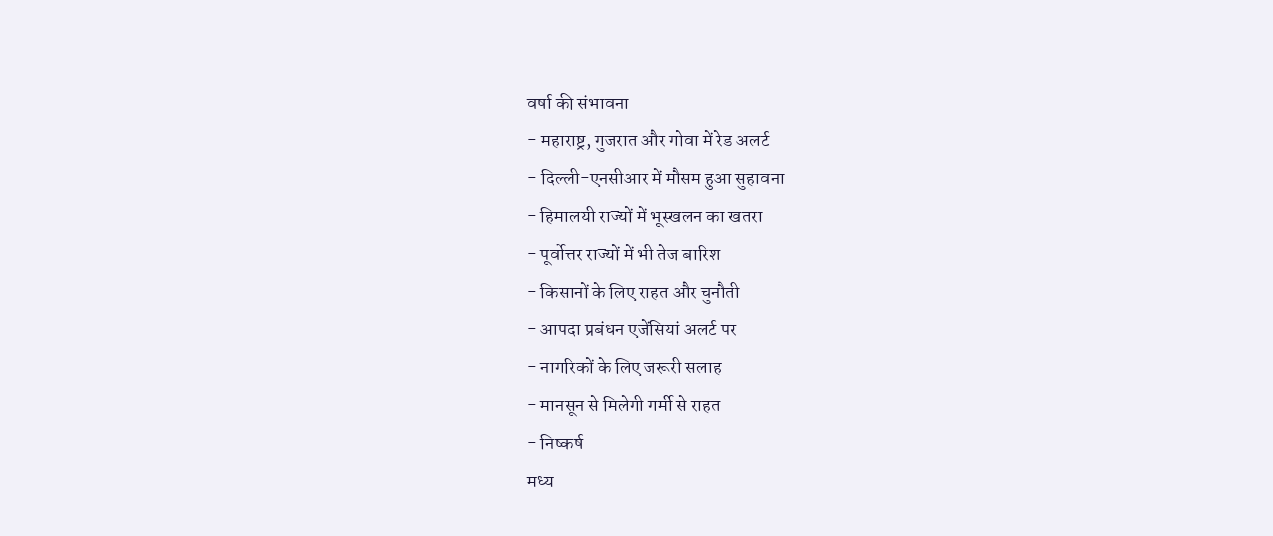वर्षा की संभावना
- महाराष्ट्र, गुजरात और गोवा में रेड अलर्ट
- दिल्ली-एनसीआर में मौसम हुआ सुहावना
- हिमालयी राज्यों में भूस्खलन का खतरा
- पूर्वोत्तर राज्यों में भी तेज बारिश
- किसानों के लिए राहत और चुनौती
- आपदा प्रबंधन एजेंसियां अलर्ट पर
- नागरिकों के लिए जरूरी सलाह
- मानसून से मिलेगी गर्मी से राहत
- निष्कर्ष
मध्य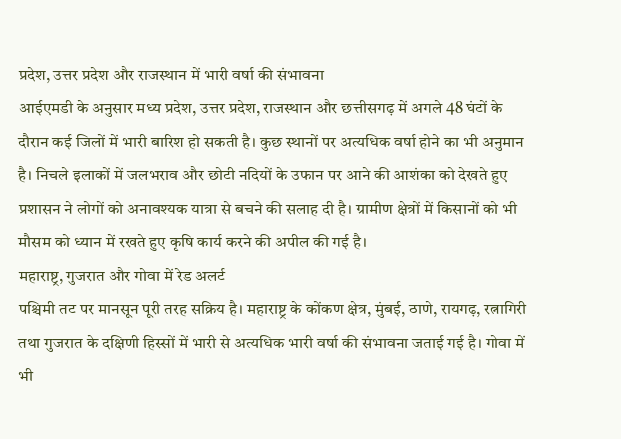प्रदेश, उत्तर प्रदेश और राजस्थान में भारी वर्षा की संभावना
आईएमडी के अनुसार मध्य प्रदेश, उत्तर प्रदेश, राजस्थान और छत्तीसगढ़ में अगले 48 घंटों के दौरान कई जिलों में भारी बारिश हो सकती है। कुछ स्थानों पर अत्यधिक वर्षा होने का भी अनुमान है। निचले इलाकों में जलभराव और छोटी नदियों के उफान पर आने की आशंका को देखते हुए प्रशासन ने लोगों को अनावश्यक यात्रा से बचने की सलाह दी है। ग्रामीण क्षेत्रों में किसानों को भी मौसम को ध्यान में रखते हुए कृषि कार्य करने की अपील की गई है।
महाराष्ट्र, गुजरात और गोवा में रेड अलर्ट
पश्चिमी तट पर मानसून पूरी तरह सक्रिय है। महाराष्ट्र के कोंकण क्षेत्र, मुंबई, ठाणे, रायगढ़, रत्नागिरी तथा गुजरात के दक्षिणी हिस्सों में भारी से अत्यधिक भारी वर्षा की संभावना जताई गई है। गोवा में भी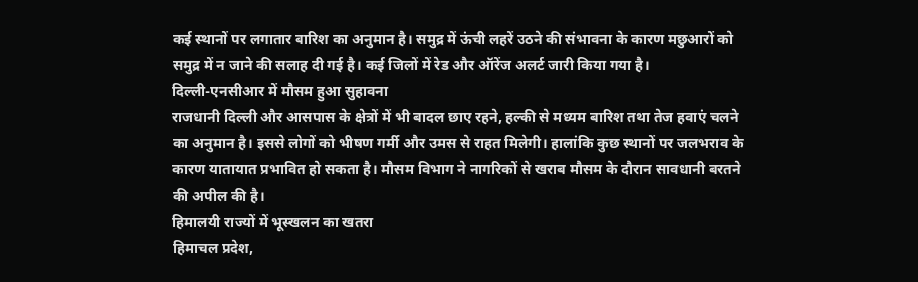कई स्थानों पर लगातार बारिश का अनुमान है। समुद्र में ऊंची लहरें उठने की संभावना के कारण मछुआरों को समुद्र में न जाने की सलाह दी गई है। कई जिलों में रेड और ऑरेंज अलर्ट जारी किया गया है।
दिल्ली-एनसीआर में मौसम हुआ सुहावना
राजधानी दिल्ली और आसपास के क्षेत्रों में भी बादल छाए रहने, हल्की से मध्यम बारिश तथा तेज हवाएं चलने का अनुमान है। इससे लोगों को भीषण गर्मी और उमस से राहत मिलेगी। हालांकि कुछ स्थानों पर जलभराव के कारण यातायात प्रभावित हो सकता है। मौसम विभाग ने नागरिकों से खराब मौसम के दौरान सावधानी बरतने की अपील की है।
हिमालयी राज्यों में भूस्खलन का खतरा
हिमाचल प्रदेश,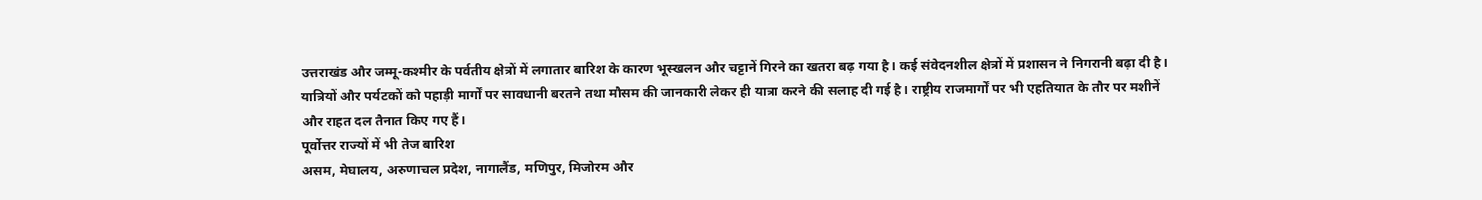उत्तराखंड और जम्मू-कश्मीर के पर्वतीय क्षेत्रों में लगातार बारिश के कारण भूस्खलन और चट्टानें गिरने का खतरा बढ़ गया है। कई संवेदनशील क्षेत्रों में प्रशासन ने निगरानी बढ़ा दी है। यात्रियों और पर्यटकों को पहाड़ी मार्गों पर सावधानी बरतने तथा मौसम की जानकारी लेकर ही यात्रा करने की सलाह दी गई है। राष्ट्रीय राजमार्गों पर भी एहतियात के तौर पर मशीनें और राहत दल तैनात किए गए हैं।
पूर्वोत्तर राज्यों में भी तेज बारिश
असम, मेघालय, अरुणाचल प्रदेश, नागालैंड, मणिपुर, मिजोरम और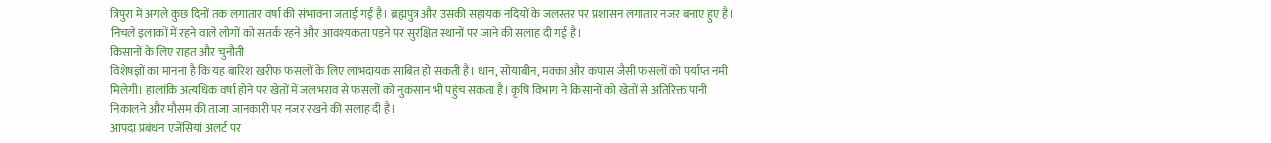त्रिपुरा में अगले कुछ दिनों तक लगातार वर्षा की संभावना जताई गई है। ब्रह्मपुत्र और उसकी सहायक नदियों के जलस्तर पर प्रशासन लगातार नजर बनाए हुए है। निचले इलाकों में रहने वाले लोगों को सतर्क रहने और आवश्यकता पड़ने पर सुरक्षित स्थानों पर जाने की सलाह दी गई है।
किसानों के लिए राहत और चुनौती
विशेषज्ञों का मानना है कि यह बारिश खरीफ फसलों के लिए लाभदायक साबित हो सकती है। धान, सोयाबीन, मक्का और कपास जैसी फसलों को पर्याप्त नमी मिलेगी। हालांकि अत्यधिक वर्षा होने पर खेतों में जलभराव से फसलों को नुकसान भी पहुंच सकता है। कृषि विभाग ने किसानों को खेतों से अतिरिक्त पानी निकालने और मौसम की ताजा जानकारी पर नजर रखने की सलाह दी है।
आपदा प्रबंधन एजेंसियां अलर्ट पर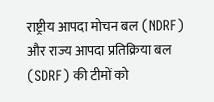राष्ट्रीय आपदा मोचन बल (NDRF) और राज्य आपदा प्रतिक्रिया बल (SDRF) की टीमों को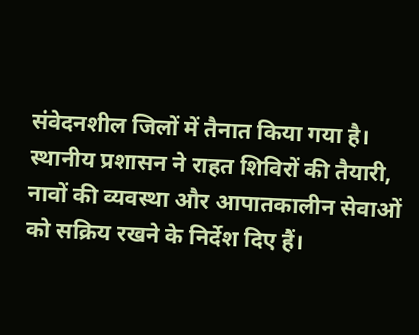संवेदनशील जिलों में तैनात किया गया है। स्थानीय प्रशासन ने राहत शिविरों की तैयारी, नावों की व्यवस्था और आपातकालीन सेवाओं को सक्रिय रखने के निर्देश दिए हैं।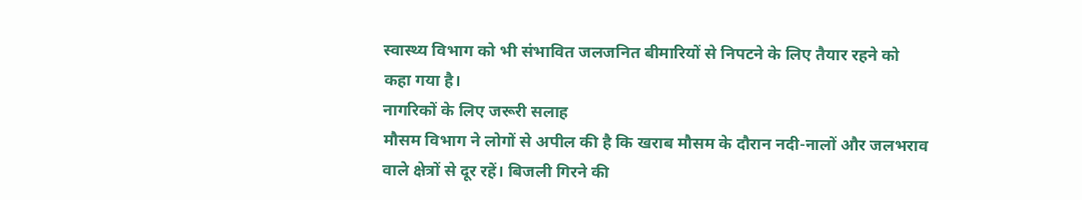स्वास्थ्य विभाग को भी संभावित जलजनित बीमारियों से निपटने के लिए तैयार रहने को कहा गया है।
नागरिकों के लिए जरूरी सलाह
मौसम विभाग ने लोगों से अपील की है कि खराब मौसम के दौरान नदी-नालों और जलभराव वाले क्षेत्रों से दूर रहें। बिजली गिरने की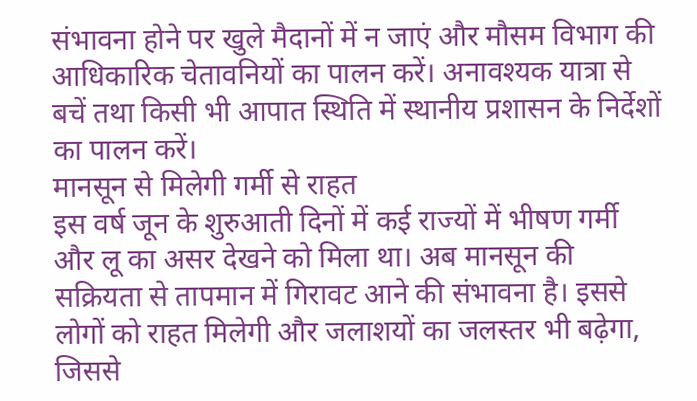संभावना होने पर खुले मैदानों में न जाएं और मौसम विभाग की आधिकारिक चेतावनियों का पालन करें। अनावश्यक यात्रा से बचें तथा किसी भी आपात स्थिति में स्थानीय प्रशासन के निर्देशों का पालन करें।
मानसून से मिलेगी गर्मी से राहत
इस वर्ष जून के शुरुआती दिनों में कई राज्यों में भीषण गर्मी और लू का असर देखने को मिला था। अब मानसून की सक्रियता से तापमान में गिरावट आने की संभावना है। इससे लोगों को राहत मिलेगी और जलाशयों का जलस्तर भी बढ़ेगा, जिससे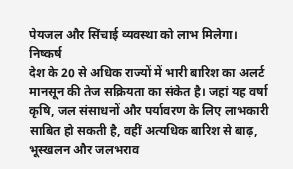पेयजल और सिंचाई व्यवस्था को लाभ मिलेगा।
निष्कर्ष
देश के 20 से अधिक राज्यों में भारी बारिश का अलर्ट मानसून की तेज सक्रियता का संकेत है। जहां यह वर्षा कृषि, जल संसाधनों और पर्यावरण के लिए लाभकारी साबित हो सकती है, वहीं अत्यधिक बारिश से बाढ़, भूस्खलन और जलभराव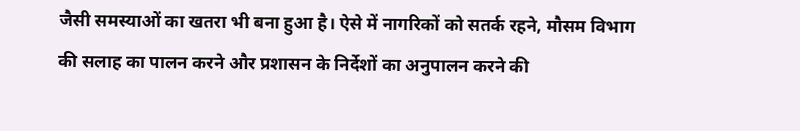जैसी समस्याओं का खतरा भी बना हुआ है। ऐसे में नागरिकों को सतर्क रहने, मौसम विभाग की सलाह का पालन करने और प्रशासन के निर्देशों का अनुपालन करने की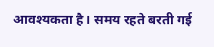आवश्यकता है। समय रहते बरती गई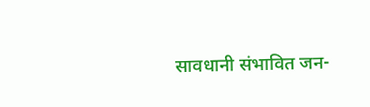सावधानी संभावित जन-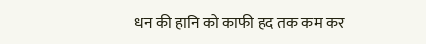धन की हानि को काफी हद तक कम कर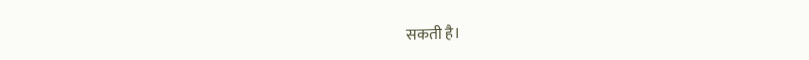सकती है।